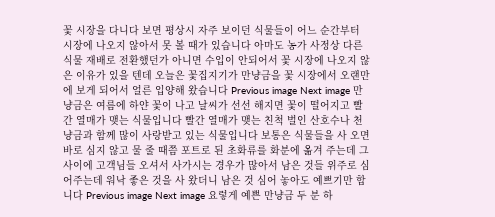꽃 시장을 다니다 보면 평상시 자주 보이던 식물들이 어느 순간부터 시장에 나오지 않아서 못 볼 때가 있습니다 아마도 농가 사정상 다른 식물 재배로 전환했던가 아니면 수입이 안되어서 꽃 시장에 나오지 않은 이유가 있을 텐데 오늘은 꽃집지기가 만냥금을 꽃 시장에서 오랜만에 보게 되어서 얼른 입양해 왔습니다 Previous image Next image 만냥금은 여름에 하얀 꽃이 나고 날씨가 선선 해지면 꽃이 떨어지고 빨간 열매가 맺는 식물입니다 빨간 열매가 맺는 친척 벌인 산호수나 천냥금과 함께 많이 사랑받고 있는 식물입니다 보통은 식물들을 사 오면 바로 심지 않고 물 줄 때쯤 포트로 된 초화류를 화분에 옮겨 주는데 그 사이에 고객님들 오셔서 사가시는 경우가 많아서 남은 것들 위주로 심어주는데 워낙 좋은 것을 사 왔더니 남은 것 심어 놓아도 예쁘기만 합니다 Previous image Next image 요렇게 예쁜 만냥금 두 분 하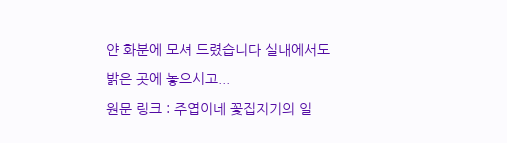얀 화분에 모셔 드렸습니다 실내에서도 밝은 곳에 놓으시고...
원문 링크 : 주엽이네 꽃집지기의 일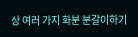상 여러 가지 화분 분갈이하기